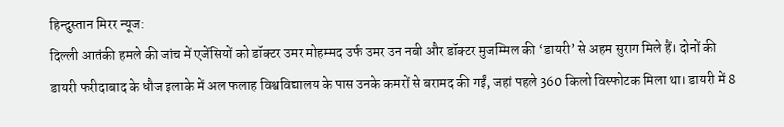हिन्दुस्तान मिरर न्यूज:
दिल्ली आतंकी हमले की जांच में एजेंसियों को डॉक्टर उमर मोहम्मद उर्फ उमर उन नबी और डॉक्टर मुजम्मिल की ‘डायरी’ से अहम सुराग मिले हैं। दोनों की डायरी फरीदाबाद के धौज इलाके में अल फलाह विश्वविद्यालय के पास उनके कमरों से बरामद की गईं, जहां पहले 360 किलो विस्फोटक मिला था। डायरी में 8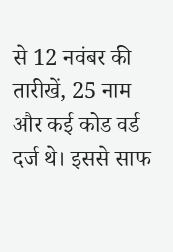से 12 नवंबर की तारीखें, 25 नाम और कई कोड वर्ड दर्ज थे। इससे साफ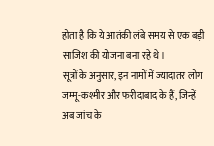होता है कि ये आतंकी लंबे समय से एक बड़ी साजिश की योजना बना रहे थे।
सूत्रों के अनुसार, इन नामों में ज्यादातर लोग जम्मू-कश्मीर और फरीदाबाद के हैं, जिन्हें अब जांच के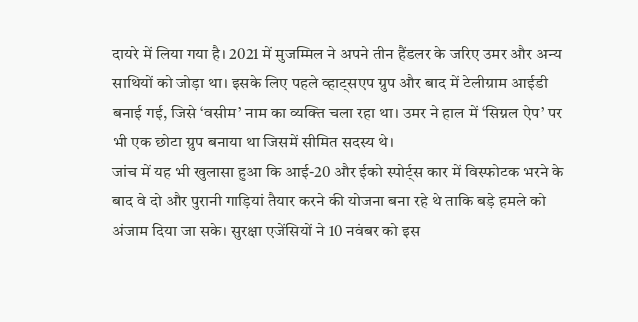दायरे में लिया गया है। 2021 में मुजम्मिल ने अपने तीन हैंडलर के जरिए उमर और अन्य साथियों को जोड़ा था। इसके लिए पहले व्हाट्सएप ग्रुप और बाद में टेलीग्राम आईडी बनाई गई, जिसे ‘वसीम’ नाम का व्यक्ति चला रहा था। उमर ने हाल में ‘सिग्नल ऐप’ पर भी एक छोटा ग्रुप बनाया था जिसमें सीमित सदस्य थे।
जांच में यह भी खुलासा हुआ कि आई-20 और ईको स्पोर्ट्स कार में विस्फोटक भरने के बाद वे दो और पुरानी गाड़ियां तैयार करने की योजना बना रहे थे ताकि बड़े हमले को अंजाम दिया जा सके। सुरक्षा एजेंसियों ने 10 नवंबर को इस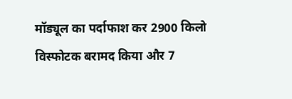मॉड्यूल का पर्दाफाश कर 2900 किलो विस्फोटक बरामद किया और 7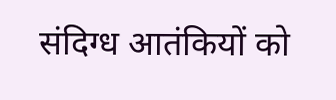संदिग्ध आतंकियों को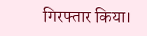गिरफ्तार किया।